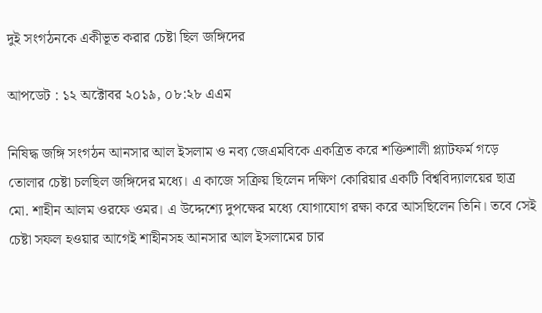দুই সংগঠনকে একীভূত করার চেষ্টা ছিল জঙ্গিদের

আপডেট : ১২ অক্টোবর ২০১৯, ০৮:২৮ এএম

নিষিদ্ধ জঙ্গি সংগঠন আনসার আল ইসলাম ও নব্য জেএমবিকে একত্রিত করে শক্তিশালী প্ল্যাটফর্ম গড়ে তোলার চেষ্টা চলছিল জঙ্গিদের মধ্যে। এ কাজে সক্রিয় ছিলেন দক্ষিণ কোরিয়ার একটি বিশ্ববিদ্যালয়ের ছাত্র মো. শাহীন আলম ওরফে ওমর। এ উদ্দেশ্যে দুপক্ষের মধ্যে যোগাযোগ রক্ষা করে আসছিলেন তিনি। তবে সেই চেষ্টা সফল হওয়ার আগেই শাহীনসহ আনসার আল ইসলামের চার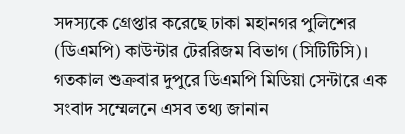সদস্যকে গ্রেপ্তার করেছে ঢাকা মহানগর পুলিশের (ডিএমপি) কাউন্টার টেররিজম বিভাগ (সিটিটিসি)। গতকাল শুক্রবার দুপুরে ডিএমপি মিডিয়া সেন্টারে এক সংবাদ সম্মেলনে এসব তথ্য জানান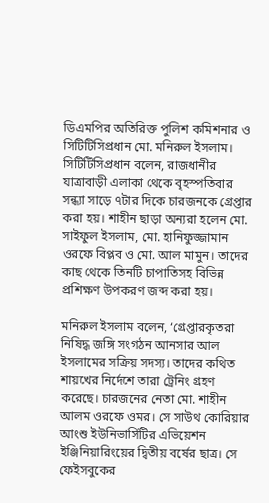ডিএমপির অতিরিক্ত পুলিশ কমিশনার ও সিটিটিসিপ্রধান মো. মনিরুল ইসলাম। সিটিটিসিপ্রধান বলেন, রাজধানীর যাত্রাবাড়ী এলাকা থেকে বৃহস্পতিবার সন্ধ্যা সাড়ে ৭টার দিকে চারজনকে গ্রেপ্তার  করা হয়। শাহীন ছাড়া অন্যরা হলেন মো. সাইফুল ইসলাম, মো. হানিফুজ্জামান ওরফে বিপ্লব ও মো. আল মামুন। তাদের কাছ থেকে তিনটি চাপাতিসহ বিভিন্ন প্রশিক্ষণ উপকরণ জব্দ করা হয়।

মনিরুল ইসলাম বলেন, ‘গ্রেপ্তারকৃতরা নিষিদ্ধ জঙ্গি সংগঠন আনসার আল ইসলামের সক্রিয় সদস্য। তাদের কথিত শায়খের নির্দেশে তারা ট্রেনিং গ্রহণ করেছে। চারজনের নেতা মো. শাহীন আলম ওরফে ওমর। সে সাউথ কোরিয়ার আংশু ইউনিভার্সিটির এভিয়েশন ইঞ্জিনিয়ারিংয়ের দ্বিতীয় বর্ষের ছাত্র। সে ফেইসবুকের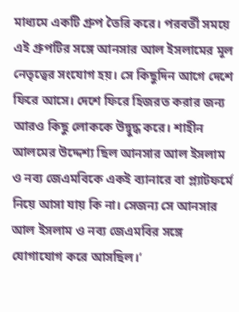মাধ্যমে একটি গ্রুপ তৈরি করে। পরবর্তী সময়ে এই গ্রুপটির সঙ্গে আনসার আল ইসলামের মূল নেতৃত্বের সংযোগ হয়। সে কিছুদিন আগে দেশে ফিরে আসে। দেশে ফিরে হিজরত করার জন্য আরও কিছু লোককে উদ্বুদ্ধ করে। শাহীন আলমের উদ্দেশ্য ছিল আনসার আল ইসলাম ও নব্য জেএমবিকে একই ব্যানারে বা প্ল্যাটফর্মে নিয়ে আসা যায় কি না। সেজন্য সে আনসার আল ইসলাম ও নব্য জেএমবির সঙ্গে যোগাযোগ করে আসছিল।’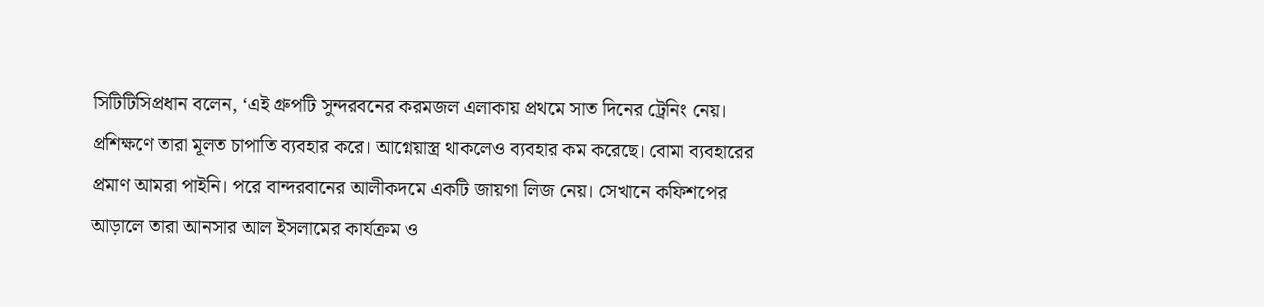সিটিটিসিপ্রধান বলেন, ‘এই গ্রুপটি সুন্দরবনের করমজল এলাকায় প্রথমে সাত দিনের ট্রেনিং নেয়। প্রশিক্ষণে তারা মূলত চাপাতি ব্যবহার করে। আগ্নেয়াস্ত্র থাকলেও ব্যবহার কম করেছে। বোমা ব্যবহারের প্রমাণ আমরা পাইনি। পরে বান্দরবানের আলীকদমে একটি জায়গা লিজ নেয়। সেখানে কফিশপের আড়ালে তারা আনসার আল ইসলামের কার্যক্রম ও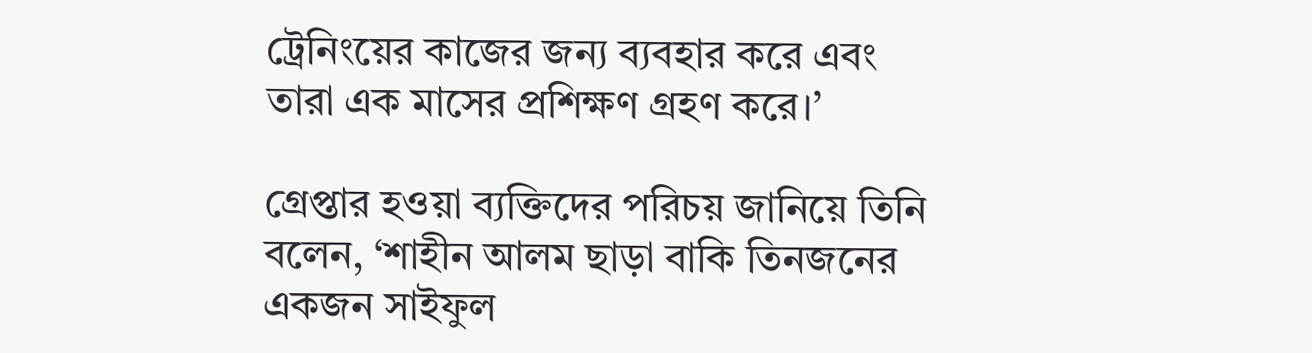ট্রেনিংয়ের কাজের জন্য ব্যবহার করে এবং তারা এক মাসের প্রশিক্ষণ গ্রহণ করে।’

গ্রেপ্তার হওয়া ব্যক্তিদের পরিচয় জানিয়ে তিনি বলেন, ‘শাহীন আলম ছাড়া বাকি তিনজনের একজন সাইফুল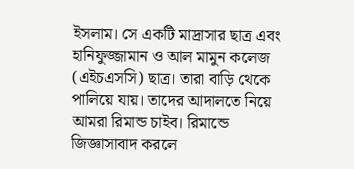ইসলাম। সে একটি মাদ্রাসার ছাত্র এবং হানিফুজ্জামান ও আল মামুন কলেজ (এইচএসসি) ছাত্র। তারা বাড়ি থেকে পালিয়ে যায়। তাদের আদালতে নিয়ে আমরা রিমান্ড চাইব। রিমান্ডে জিজ্ঞাসাবাদ করলে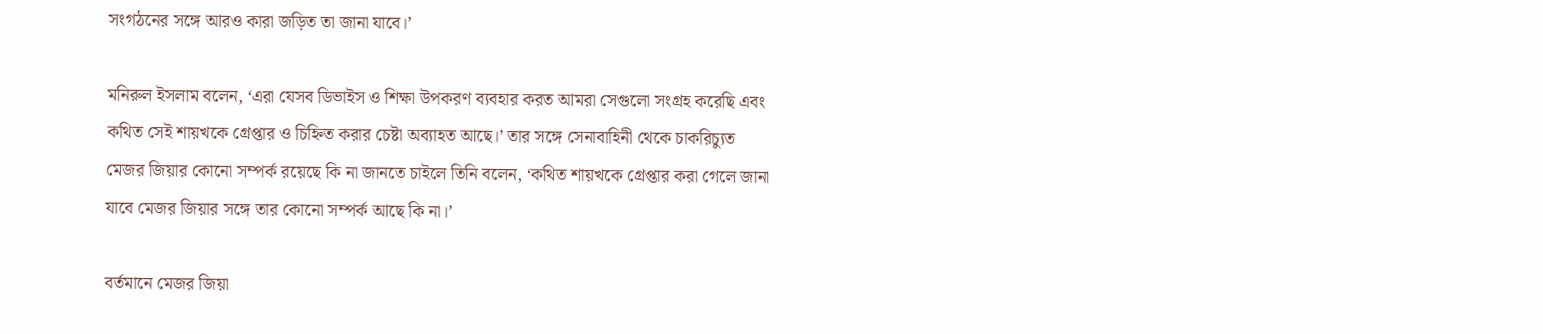সংগঠনের সঙ্গে আরও কারা জড়িত তা জানা যাবে।’

মনিরুল ইসলাম বলেন, ‘এরা যেসব ডিভাইস ও শিক্ষা উপকরণ ব্যবহার করত আমরা সেগুলো সংগ্রহ করেছি এবং কথিত সেই শায়খকে গ্রেপ্তার ও চিহ্নিত করার চেষ্টা অব্যাহত আছে।’ তার সঙ্গে সেনাবাহিনী থেকে চাকরিচ্যুত মেজর জিয়ার কোনো সম্পর্ক রয়েছে কি না জানতে চাইলে তিনি বলেন, ‘কথিত শায়খকে গ্রেপ্তার করা গেলে জানা যাবে মেজর জিয়ার সঙ্গে তার কোনো সম্পর্ক আছে কি না।’

বর্তমানে মেজর জিয়া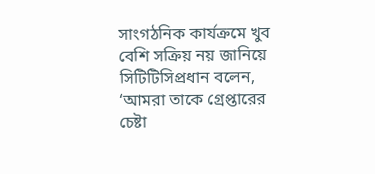সাংগঠনিক কার্যক্রমে খুব বেশি সক্রিয় নয় জানিয়ে সিটিটিসিপ্রধান বলেন, ‘আমরা তাকে গ্রেপ্তারের চেষ্টা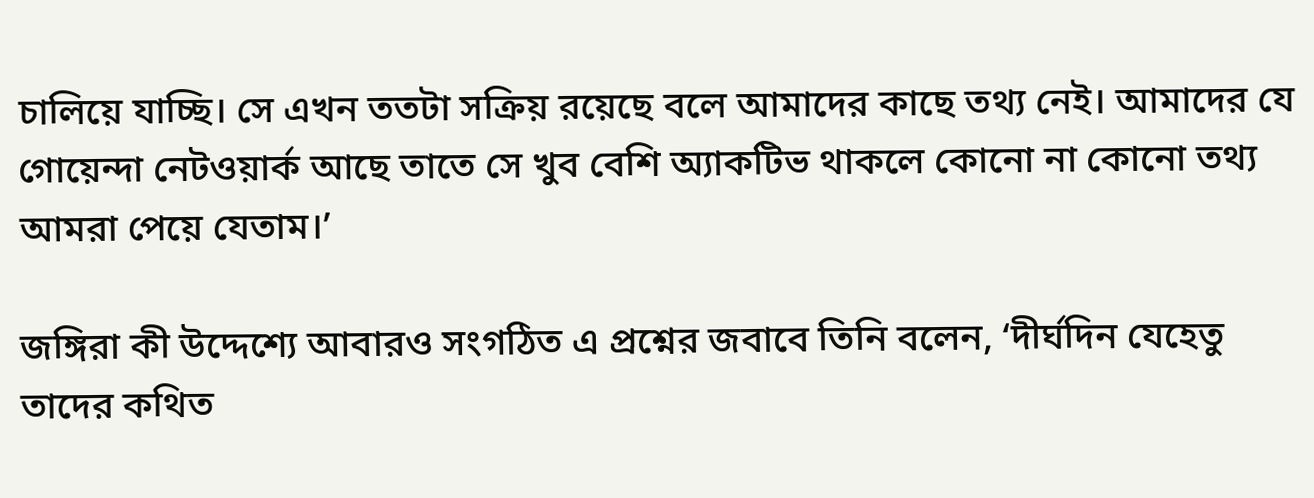চালিয়ে যাচ্ছি। সে এখন ততটা সক্রিয় রয়েছে বলে আমাদের কাছে তথ্য নেই। আমাদের যে গোয়েন্দা নেটওয়ার্ক আছে তাতে সে খুব বেশি অ্যাকটিভ থাকলে কোনো না কোনো তথ্য আমরা পেয়ে যেতাম।’

জঙ্গিরা কী উদ্দেশ্যে আবারও সংগঠিত এ প্রশ্নের জবাবে তিনি বলেন, ‘দীর্ঘদিন যেহেতু তাদের কথিত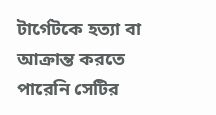টার্গেটকে হত্যা বা আক্রান্ত করতে পারেনি সেটির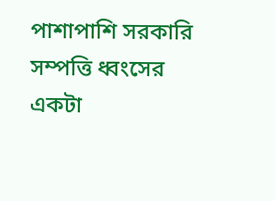পাশাপাশি সরকারি সম্পত্তি ধ্বংসের একটা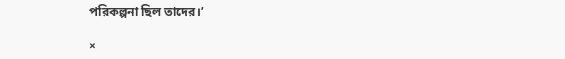পরিকল্পনা ছিল তাদের।’

×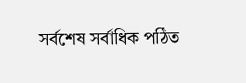সর্বশেষ সর্বাধিক পঠিত